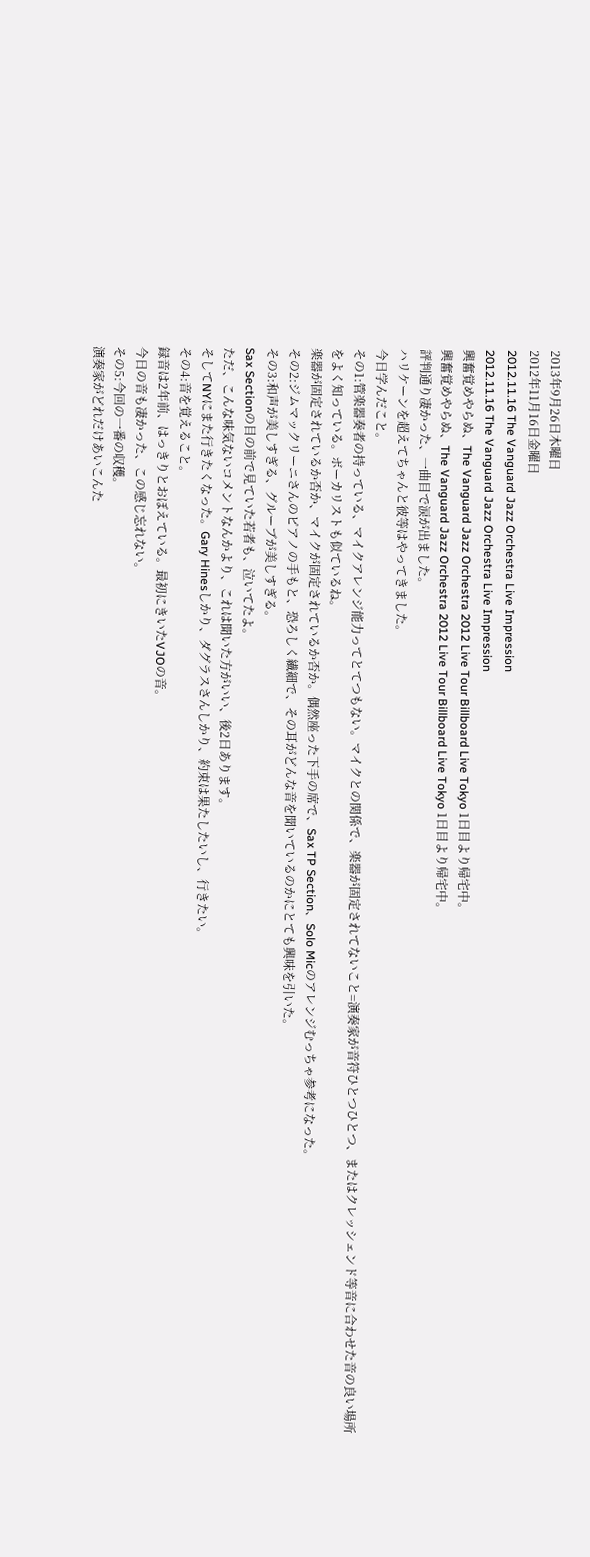2013年9月26日木曜日
2012年11月16日金曜日
2012.11.16 The Vanguard Jazz Orchestra Live Impression
2012.11.16 The Vanguard Jazz Orchestra Live Impression
興奮覚めやらぬ、The Vanguard Jazz Orchestra 2012 Live Tour Billboard Live Tokyo 1日目より帰宅中。
興奮覚めやらぬ、The Vanguard Jazz Orchestra 2012 Live Tour Billboard Live Tokyo 1日目より帰宅中。
評判通り凄かった、一曲目で涙が出ました。
ハリケーンを超えてちゃんと彼等はやってきました。
今日学んだこと。
その1:管楽器奏者の持っている、マイクアレンジ能力ってとてつもない。マイクとの関係で、楽器が固定されてないこと=演奏家が音符ひとつひとつ、またはクレッシェンド等音に合わせた音の良い場所をよく知っている。ボーカリストも似ているね。
楽器が固定されているか否か、マイクが固定されているか否か。偶然座った下手の席で、Sax TP Section、Solo Micのアレンジむっちゃ参考になった。
その2:ジムマックリーニさんのピアノの手もと、恐ろしく繊細で、その耳がどんな音を聞いているのかにとても興味を引いた。
その3:和声が美しすぎる、グルーブが美しすぎる。
Sax Sectionの目の前で見ていた若者も、泣いてたよ。
ただ、こんな味気ないコメントなんかより、これは聞いた方がいい、後2日あります。
そしてNYにまた行きたくなった。Gary Hinesしかり、ダグラスさんしかり、約束は果たしたいし、行きたい。
その4:音を覚えること。
録音は2年前、はっきりとおぼえている。最初にきいたVJOの音。
今日の音も凄かった、この感じ忘れない。
その5:今回の一番の収穫。
演奏家がどれだけあいこんた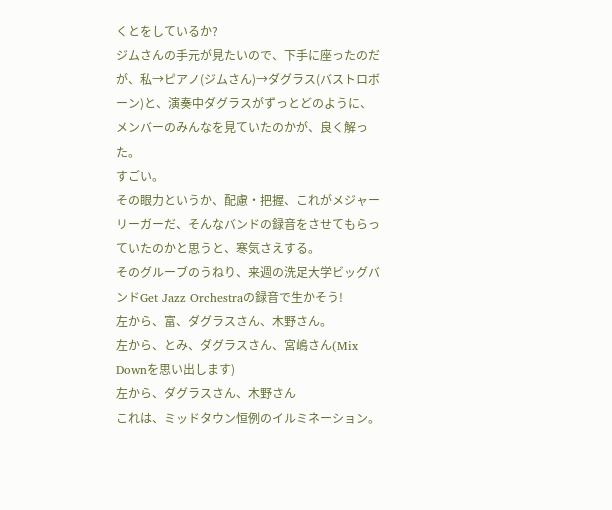くとをしているか?
ジムさんの手元が見たいので、下手に座ったのだが、私→ピアノ(ジムさん)→ダグラス(バストロボーン)と、演奏中ダグラスがずっとどのように、メンバーのみんなを見ていたのかが、良く解った。
すごい。
その眼力というか、配慮・把握、これがメジャーリーガーだ、そんなバンドの録音をさせてもらっていたのかと思うと、寒気さえする。
そのグルーブのうねり、来週の洗足大学ビッグバンドGet Jazz Orchestraの録音で生かそう!
左から、富、ダグラスさん、木野さん。
左から、とみ、ダグラスさん、宮嶋さん(Mix Downを思い出します)
左から、ダグラスさん、木野さん
これは、ミッドタウン恒例のイルミネーション。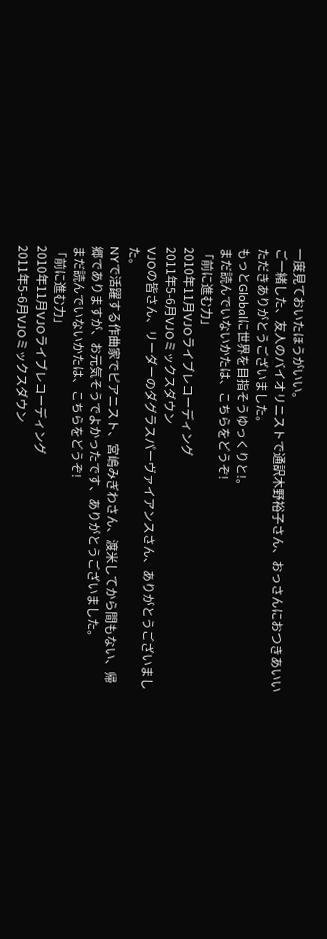一度見ておいたほうがいい。
ご一緒した、友人のバイオリニストで通訳木野裕子さん、おっさんにおつきあいいただきありがとうございました。
もっとGlobalに世界を目指そうゆっくりと!。
まだ読んでいないかたは、こちらをどうぞ!
「前に進む力」
2010年11月VJOライブレコーディング
2011年5-6月VJOミックスダウン
VJOの皆さん、リーダーのダグラスパーヴァイアンスさん、ありがとうございました。
NYで活躍する作曲家でピアニスト、宮嶋みぎわさん、渡米してから間もない、帰郷でありますが、お元気そうでよかったです、ありがとうございました。
まだ読んでいないかたは、こちらをどうぞ!
「前に進む力」
2010年11月VJOライブレコーディング
2011年5-6月VJOミックスダウン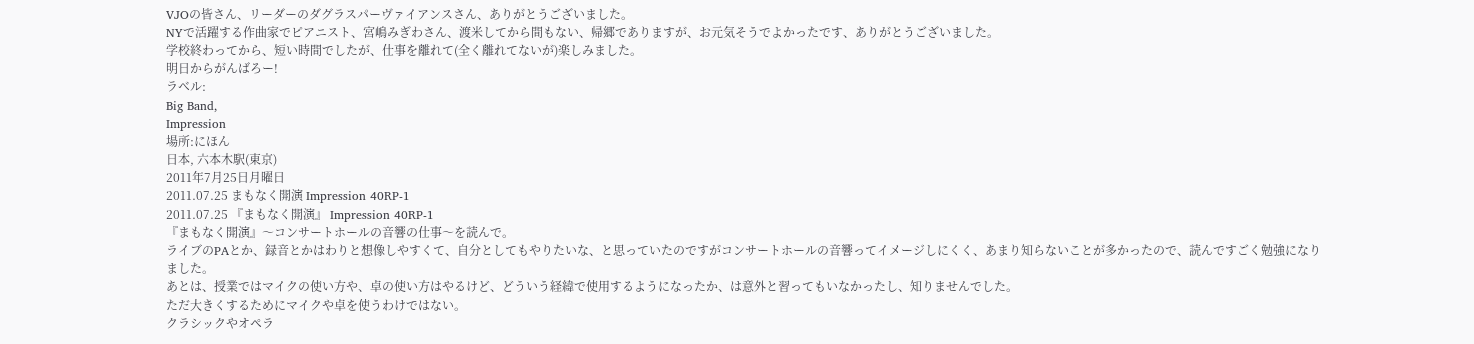VJOの皆さん、リーダーのダグラスパーヴァイアンスさん、ありがとうございました。
NYで活躍する作曲家でピアニスト、宮嶋みぎわさん、渡米してから間もない、帰郷でありますが、お元気そうでよかったです、ありがとうございました。
学校終わってから、短い時間でしたが、仕事を離れて(全く離れてないが)楽しみました。
明日からがんばろー!
ラベル:
Big Band,
Impression
場所:にほん
日本, 六本木駅(東京)
2011年7月25日月曜日
2011.07.25 まもなく開演 Impression 40RP-1
2011.07.25 『まもなく開演』 Impression 40RP-1
『まもなく開演』〜コンサートホールの音響の仕事〜を読んで。
ライブのPAとか、録音とかはわりと想像しやすくて、自分としてもやりたいな、と思っていたのですがコンサートホールの音響ってイメージしにくく、あまり知らないことが多かったので、読んですごく勉強になりました。
あとは、授業ではマイクの使い方や、卓の使い方はやるけど、どういう経緯で使用するようになったか、は意外と習ってもいなかったし、知りませんでした。
ただ大きくするためにマイクや卓を使うわけではない。
クラシックやオペラ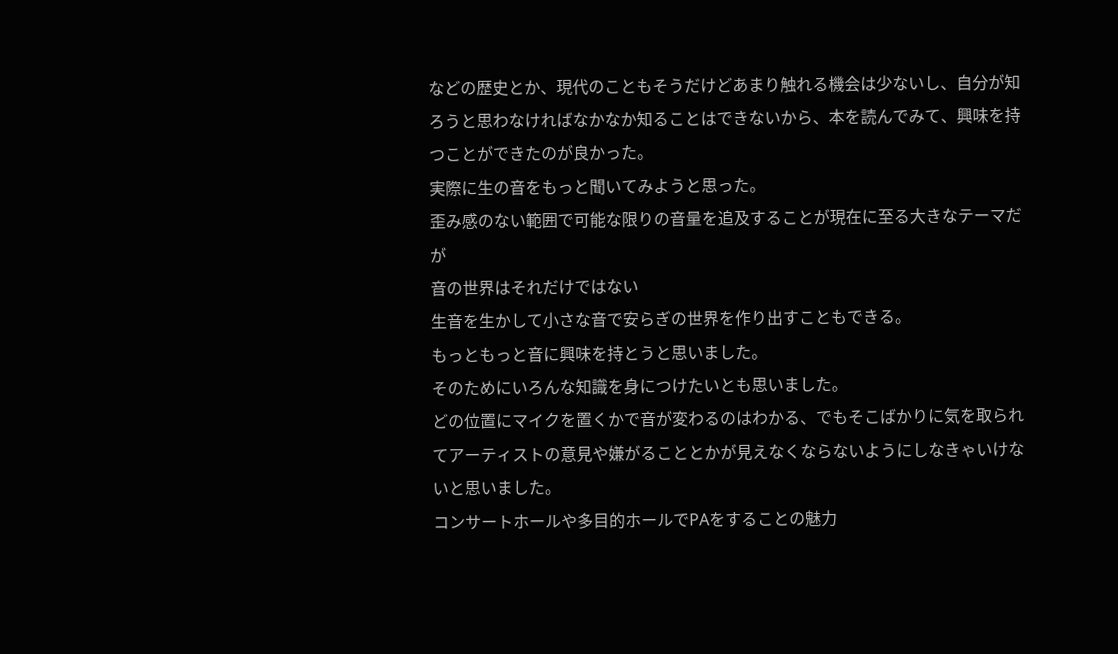などの歴史とか、現代のこともそうだけどあまり触れる機会は少ないし、自分が知ろうと思わなければなかなか知ることはできないから、本を読んでみて、興味を持つことができたのが良かった。
実際に生の音をもっと聞いてみようと思った。
歪み感のない範囲で可能な限りの音量を追及することが現在に至る大きなテーマだが
音の世界はそれだけではない
生音を生かして小さな音で安らぎの世界を作り出すこともできる。
もっともっと音に興味を持とうと思いました。
そのためにいろんな知識を身につけたいとも思いました。
どの位置にマイクを置くかで音が変わるのはわかる、でもそこばかりに気を取られてアーティストの意見や嫌がることとかが見えなくならないようにしなきゃいけないと思いました。
コンサートホールや多目的ホールでPAをすることの魅力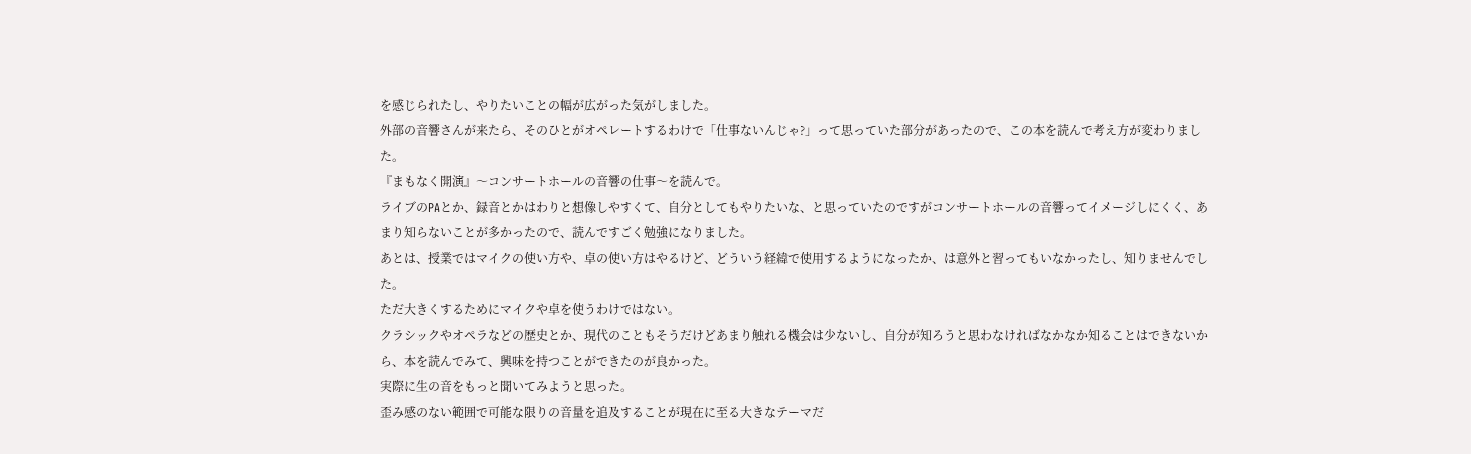を感じられたし、やりたいことの幅が広がった気がしました。
外部の音響さんが来たら、そのひとがオペレートするわけで「仕事ないんじゃ?」って思っていた部分があったので、この本を読んで考え方が変わりました。
『まもなく開演』〜コンサートホールの音響の仕事〜を読んで。
ライブのPAとか、録音とかはわりと想像しやすくて、自分としてもやりたいな、と思っていたのですがコンサートホールの音響ってイメージしにくく、あまり知らないことが多かったので、読んですごく勉強になりました。
あとは、授業ではマイクの使い方や、卓の使い方はやるけど、どういう経緯で使用するようになったか、は意外と習ってもいなかったし、知りませんでした。
ただ大きくするためにマイクや卓を使うわけではない。
クラシックやオペラなどの歴史とか、現代のこともそうだけどあまり触れる機会は少ないし、自分が知ろうと思わなければなかなか知ることはできないから、本を読んでみて、興味を持つことができたのが良かった。
実際に生の音をもっと聞いてみようと思った。
歪み感のない範囲で可能な限りの音量を追及することが現在に至る大きなテーマだ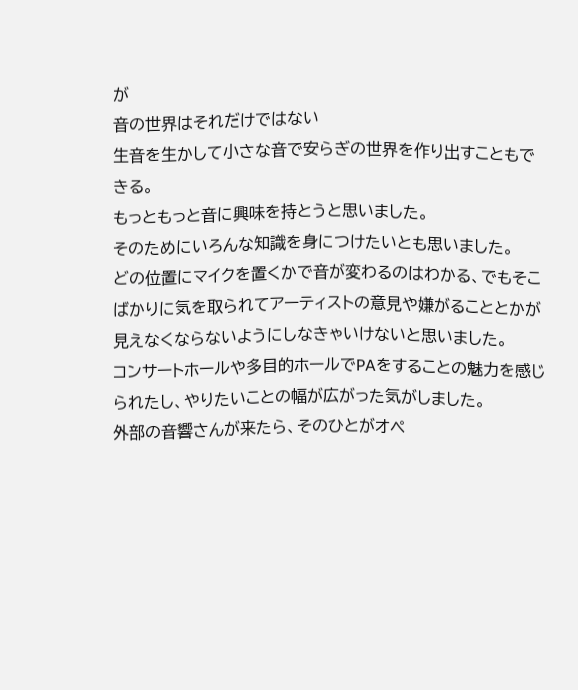が
音の世界はそれだけではない
生音を生かして小さな音で安らぎの世界を作り出すこともできる。
もっともっと音に興味を持とうと思いました。
そのためにいろんな知識を身につけたいとも思いました。
どの位置にマイクを置くかで音が変わるのはわかる、でもそこばかりに気を取られてアーティストの意見や嫌がることとかが見えなくならないようにしなきゃいけないと思いました。
コンサートホールや多目的ホールでPAをすることの魅力を感じられたし、やりたいことの幅が広がった気がしました。
外部の音響さんが来たら、そのひとがオペ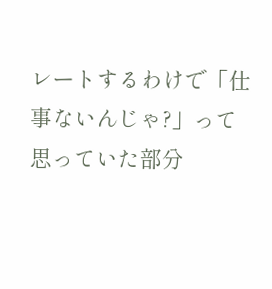レートするわけで「仕事ないんじゃ?」って思っていた部分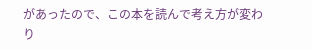があったので、この本を読んで考え方が変わり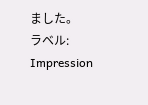ました。
ラベル:
Impression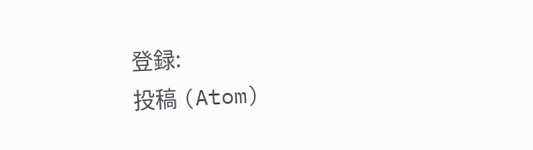登録:
投稿 (Atom)